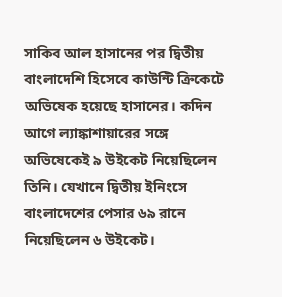সাকিব আল হাসানের পর দ্বিতীয় বাংলাদেশি হিসেবে কাউন্টি ক্রিকেটে অভিষেক হয়েছে হাসানের। কদিন আগে ল্যাঙ্কাশায়ারের সঙ্গে অভিষেকেই ৯ উইকেট নিয়েছিলেন তিনি। যেখানে দ্বিতীয় ইনিংসে বাংলাদেশের পেসার ৬৯ রানে নিয়েছিলেন ৬ উইকেট।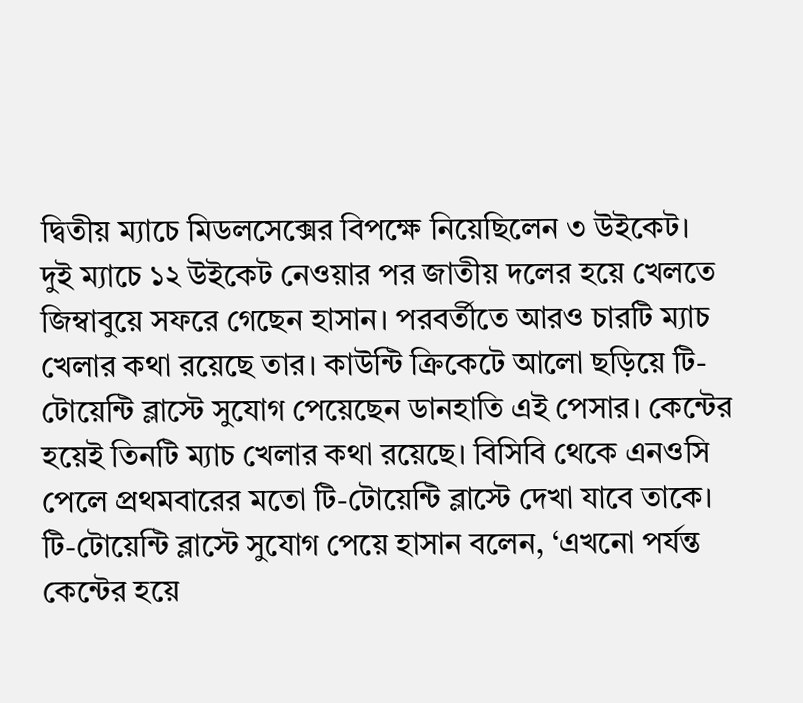দ্বিতীয় ম্যাচে মিডলসেক্সের বিপক্ষে নিয়েছিলেন ৩ উইকেট।
দুই ম্যাচে ১২ উইকেট নেওয়ার পর জাতীয় দলের হয়ে খেলতে জিম্বাবুয়ে সফরে গেছেন হাসান। পরবর্তীতে আরও চারটি ম্যাচ খেলার কথা রয়েছে তার। কাউন্টি ক্রিকেটে আলো ছড়িয়ে টি-টোয়েন্টি ব্লাস্টে সুযোগ পেয়েছেন ডানহাতি এই পেসার। কেন্টের হয়েই তিনটি ম্যাচ খেলার কথা রয়েছে। বিসিবি থেকে এনওসি পেলে প্রথমবারের মতো টি-টোয়েন্টি ব্লাস্টে দেখা যাবে তাকে।
টি-টোয়েন্টি ব্লাস্টে সুযোগ পেয়ে হাসান বলেন, ‘এখনো পর্যন্ত কেন্টের হয়ে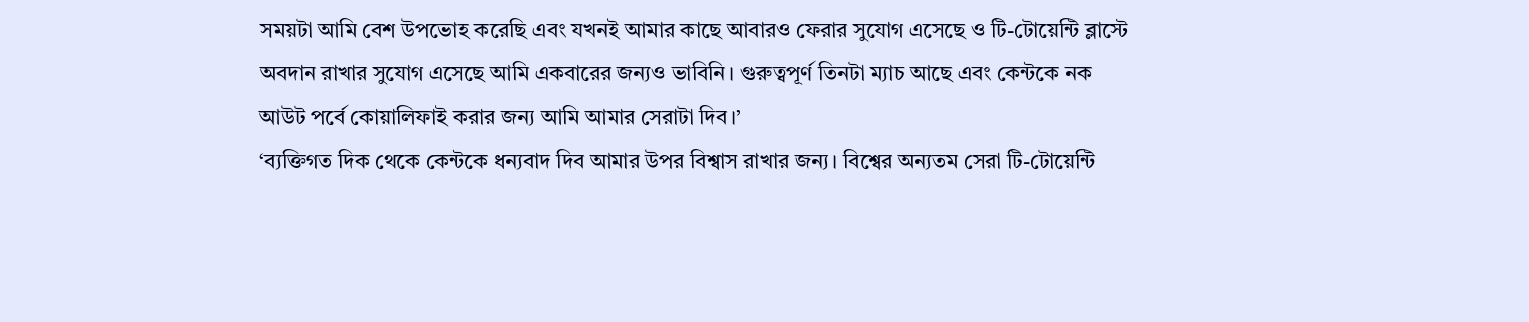সময়টা আমি বেশ উপভোহ করেছি এবং যখনই আমার কাছে আবারও ফেরার সুযোগ এসেছে ও টি-টোয়েন্টি ব্লাস্টে অবদান রাখার সুযোগ এসেছে আমি একবারের জন্যও ভাবিনি। গুরুত্বপূর্ণ তিনটা ম্যাচ আছে এবং কেন্টকে নক আউট পর্বে কোয়ালিফাই করার জন্য আমি আমার সেরাটা দিব।’
‘ব্যক্তিগত দিক থেকে কেন্টকে ধন্যবাদ দিব আমার উপর বিশ্বাস রাখার জন্য। বিশ্বের অন্যতম সেরা টি-টোয়েন্টি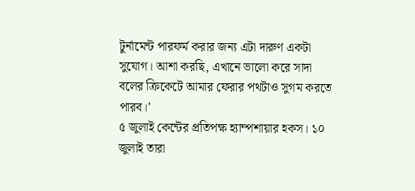টুর্নামেন্ট পারফর্ম করার জন্য এটা দারুণ একটা সুযোগ। আশা করছি, এখানে ভালো করে সাদা বলের ক্রিকেটে আমার ফেরার পথটাও সুগম করতে পারব।’
৫ জুলাই কেন্টের প্রতিপক্ষ হ্যাম্পশায়ার হকস। ১০ জুলাই তারা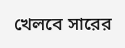খেলবে সারের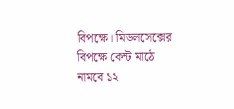বিপক্ষে। মিডলসেক্সের বিপক্ষে কেন্ট মাঠে নামবে ১২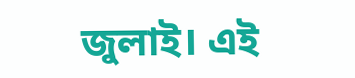জুলাই। এই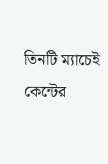তিনটি ম্যাচেই কেন্টের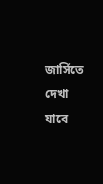জার্সিতে দেখা যাবে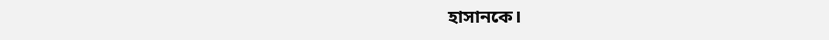হাসানকে।